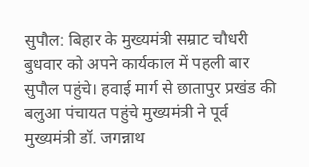सुपौल: बिहार के मुख्यमंत्री सम्राट चौधरी बुधवार को अपने कार्यकाल में पहली बार सुपौल पहुंचे। हवाई मार्ग से छातापुर प्रखंड की बलुआ पंचायत पहुंचे मुख्यमंत्री ने पूर्व मुख्यमंत्री डॉ. जगन्नाथ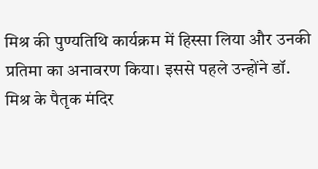मिश्र की पुण्यतिथि कार्यक्रम में हिस्सा लिया और उनकी प्रतिमा का अनावरण किया। इससे पहले उन्होंने डॉ. मिश्र के पैतृक मंदिर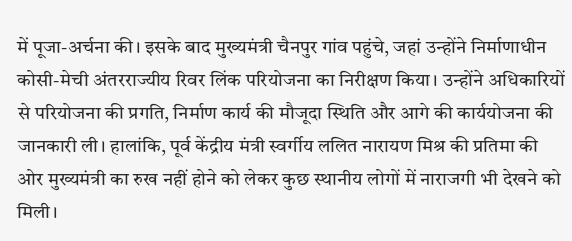में पूजा-अर्चना की। इसके बाद मुख्यमंत्री चैनपुर गांव पहुंचे, जहां उन्होंने निर्माणाधीन कोसी-मेची अंतरराज्यीय रिवर लिंक परियोजना का निरीक्षण किया। उन्होंने अधिकारियों से परियोजना की प्रगति, निर्माण कार्य की मौजूदा स्थिति और आगे की कार्ययोजना की जानकारी ली। हालांकि, पूर्व केंद्रीय मंत्री स्वर्गीय ललित नारायण मिश्र की प्रतिमा की ओर मुख्यमंत्री का रुख नहीं होने को लेकर कुछ स्थानीय लोगों में नाराजगी भी देखने को मिली।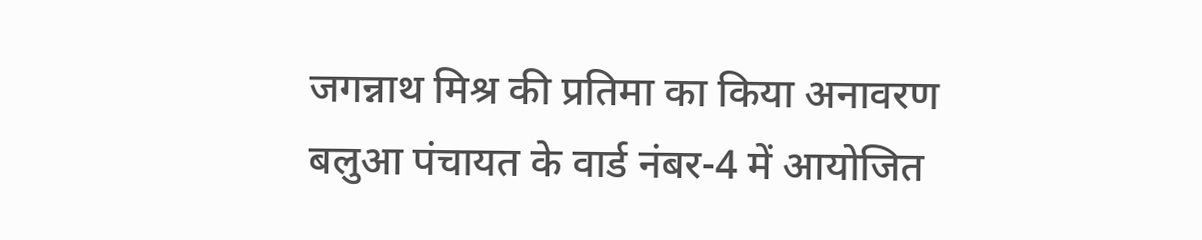जगन्नाथ मिश्र की प्रतिमा का किया अनावरण
बलुआ पंचायत के वार्ड नंबर-4 में आयोजित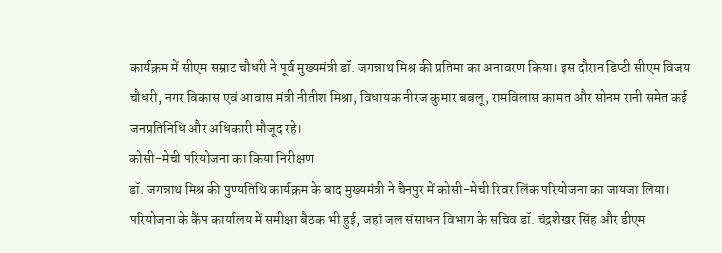कार्यक्रम में सीएम सम्राट चौधरी ने पूर्व मुख्यमंत्री डॉ. जगन्नाथ मिश्र की प्रतिमा का अनावरण किया। इस दौरान डिप्टी सीएम विजय चौधरी, नगर विकास एवं आवास मंत्री नीतीश मिश्रा, विधायक नीरज कुमार बबलू, रामविलास कामत और सोनम रानी समेत कई जनप्रतिनिधि और अधिकारी मौजूद रहे।
कोसी-मेची परियोजना का किया निरीक्षण
डॉ. जगन्नाथ मिश्र की पुण्यतिथि कार्यक्रम के बाद मुख्यमंत्री ने चैनपुर में कोसी-मेची रिवर लिंक परियोजना का जायजा लिया। परियोजना के कैंप कार्यालय में समीक्षा बैठक भी हुई, जहां जल संसाधन विभाग के सचिव डॉ. चंद्रशेखर सिंह और डीएम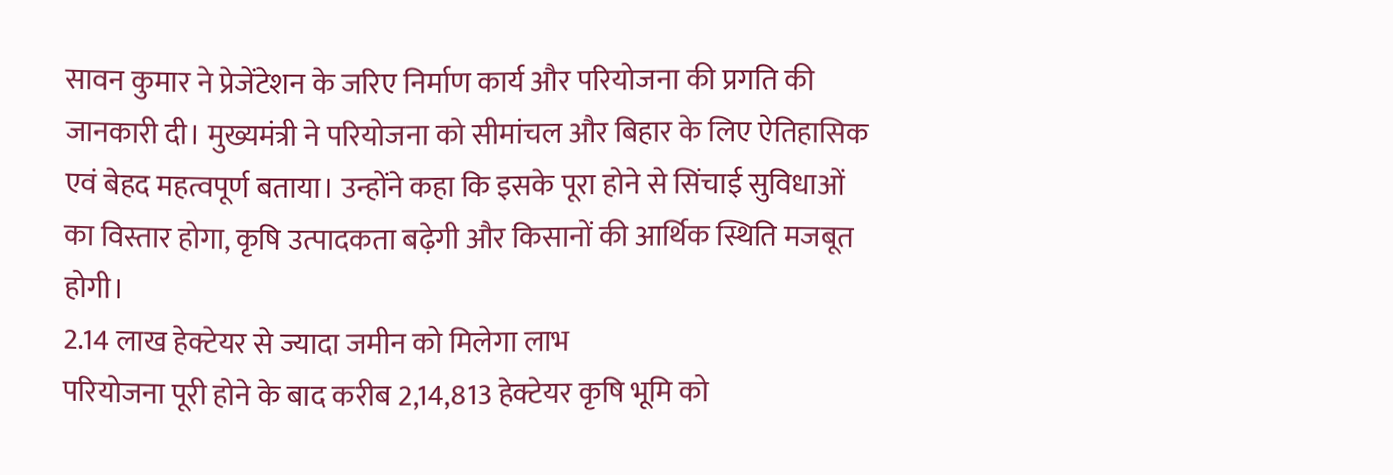सावन कुमार ने प्रेजेंटेशन के जरिए निर्माण कार्य और परियोजना की प्रगति की जानकारी दी। मुख्यमंत्री ने परियोजना को सीमांचल और बिहार के लिए ऐतिहासिक एवं बेहद महत्वपूर्ण बताया। उन्होंने कहा कि इसके पूरा होने से सिंचाई सुविधाओं का विस्तार होगा, कृषि उत्पादकता बढ़ेगी और किसानों की आर्थिक स्थिति मजबूत होगी।
2.14 लाख हेक्टेयर से ज्यादा जमीन को मिलेगा लाभ
परियोजना पूरी होने के बाद करीब 2,14,813 हेक्टेयर कृषि भूमि को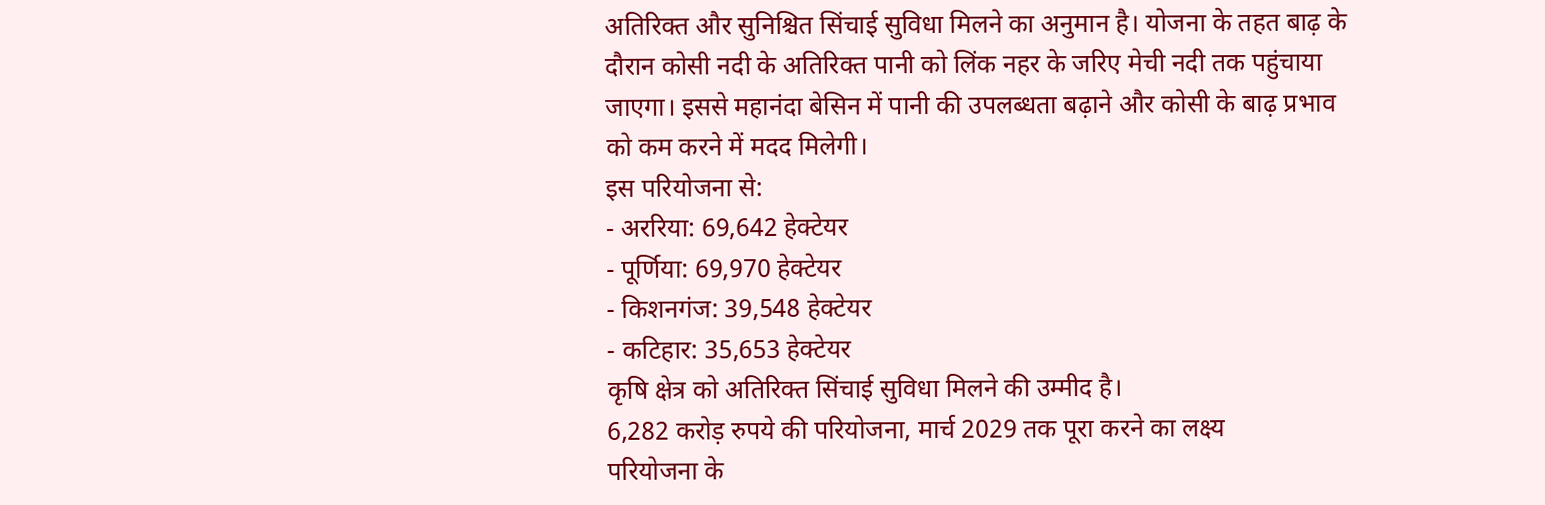अतिरिक्त और सुनिश्चित सिंचाई सुविधा मिलने का अनुमान है। योजना के तहत बाढ़ के दौरान कोसी नदी के अतिरिक्त पानी को लिंक नहर के जरिए मेची नदी तक पहुंचाया जाएगा। इससे महानंदा बेसिन में पानी की उपलब्धता बढ़ाने और कोसी के बाढ़ प्रभाव को कम करने में मदद मिलेगी।
इस परियोजना से:
- अररिया: 69,642 हेक्टेयर
- पूर्णिया: 69,970 हेक्टेयर
- किशनगंज: 39,548 हेक्टेयर
- कटिहार: 35,653 हेक्टेयर
कृषि क्षेत्र को अतिरिक्त सिंचाई सुविधा मिलने की उम्मीद है।
6,282 करोड़ रुपये की परियोजना, मार्च 2029 तक पूरा करने का लक्ष्य
परियोजना के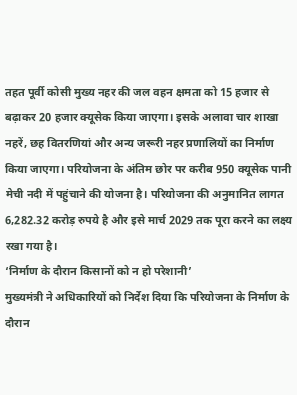तहत पूर्वी कोसी मुख्य नहर की जल वहन क्षमता को 15 हजार से बढ़ाकर 20 हजार क्यूसेक किया जाएगा। इसके अलावा चार शाखा नहरें, छह वितरणियां और अन्य जरूरी नहर प्रणालियों का निर्माण किया जाएगा। परियोजना के अंतिम छोर पर करीब 950 क्यूसेक पानी मेची नदी में पहुंचाने की योजना है। परियोजना की अनुमानित लागत 6,282.32 करोड़ रुपये है और इसे मार्च 2029 तक पूरा करने का लक्ष्य रखा गया है।
‘निर्माण के दौरान किसानों को न हो परेशानी’
मुख्यमंत्री ने अधिकारियों को निर्देश दिया कि परियोजना के निर्माण के दौरान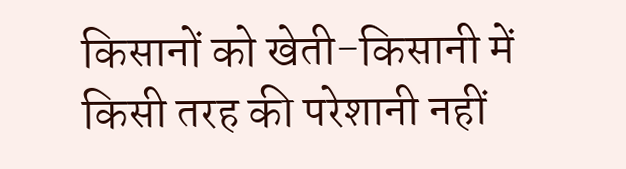किसानों को खेती-किसानी में किसी तरह की परेशानी नहीं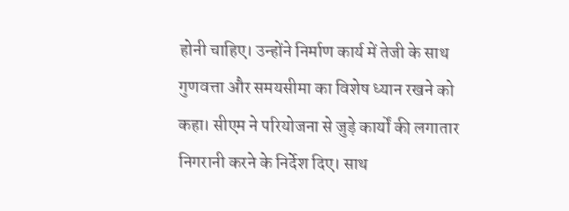होनी चाहिए। उन्होंने निर्माण कार्य में तेजी के साथ गुणवत्ता और समयसीमा का विशेष ध्यान रखने को कहा। सीएम ने परियोजना से जुड़े कार्यों की लगातार निगरानी करने के निर्देश दिए। साथ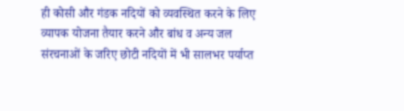ही कोसी और गंडक नदियों को व्यवस्थित करने के लिए व्यापक योजना तैयार करने और बांध व अन्य जल संरचनाओं के जरिए छोटी नदियों में भी सालभर पर्याप्त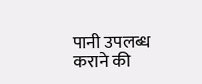पानी उपलब्ध कराने की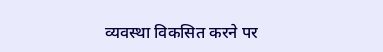व्यवस्था विकसित करने पर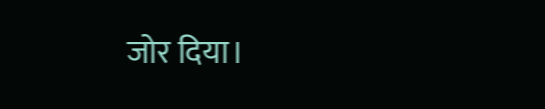जोर दिया।